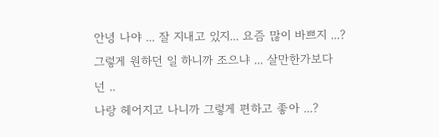안녕 나야 ... 잘 지내고 있지... 요즘 많이 바쁘지 ...?
그렇게 원하던 일 하니까 조으냐 ... 살만한가보다 넌 ..
나랑 헤어지고 나니까 그렇게 편하고 좋아 ...?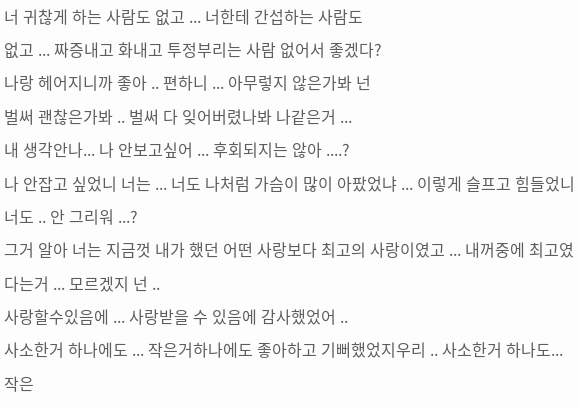너 귀찮게 하는 사람도 없고 ... 너한테 간섭하는 사람도
없고 ... 짜증내고 화내고 투정부리는 사람 없어서 좋겠다?
나랑 헤어지니까 좋아 .. 편하니 ... 아무렇지 않은가봐 넌
벌써 괜찮은가봐 .. 벌써 다 잊어버렸나봐 나같은거 ...
내 생각안나... 나 안보고싶어 ... 후회되지는 않아 ....?
나 안잡고 싶었니 너는 ... 너도 나처럼 가슴이 많이 아팠었냐 ... 이렇게 슬프고 힘들었니 너도 .. 안 그리워 ...?
그거 알아 너는 지금껏 내가 했던 어떤 사랑보다 최고의 사랑이였고 ... 내꺼중에 최고였다는거 ... 모르겠지 넌 ..
사랑할수있음에 ... 사랑받을 수 있음에 감사했었어 ..
사소한거 하나에도 ... 작은거하나에도 좋아하고 기뻐했었지우리 .. 사소한거 하나도... 작은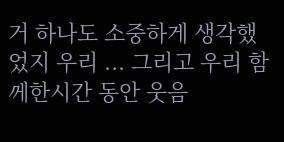거 하나도 소중하게 생각했었지 우리 ... 그리고 우리 함께한시간 동안 웃음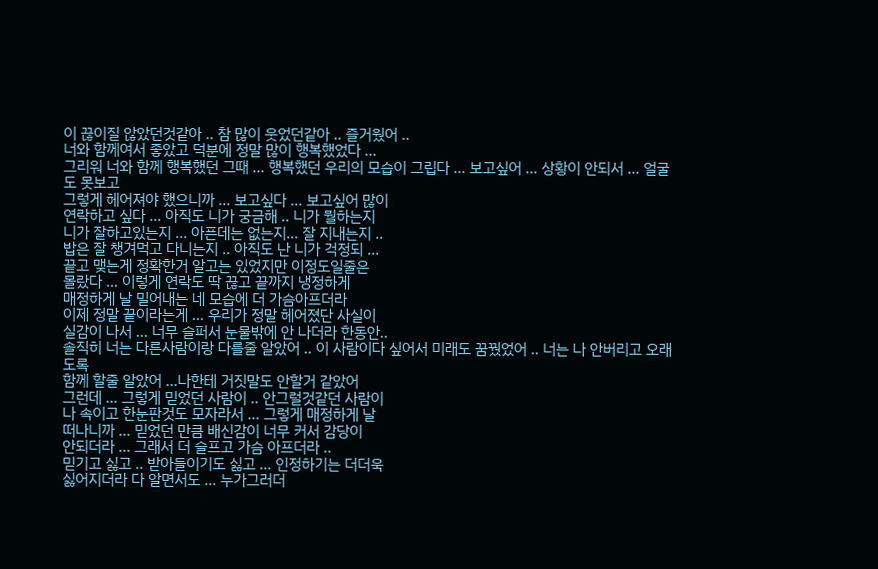이 끊이질 않았던것같아 .. 참 많이 웃었던같아 .. 즐거웠어 ..
너와 함께여서 좋았고 덕분에 정말 많이 행복했었다 ...
그리워 너와 함께 행복했던 그때 ... 행복했던 우리의 모습이 그립다 ... 보고싶어 ... 상황이 안되서 ... 얼굴도 못보고
그렇게 헤어져야 했으니까 ... 보고싶다 ... 보고싶어 많이
연락하고 싶다 ... 아직도 니가 궁금해 .. 니가 뭘하는지
니가 잘하고있는지 ... 아픈데는 없는지... 잘 지내는지 ..
밥은 잘 챙겨먹고 다니는지 .. 아직도 난 니가 걱정되 ...
끝고 맺는게 정확한거 알고는 있었지만 이정도일줄은
몰랐다 ... 이렇게 연락도 딱 끊고 끝까지 냉정하게
매정하게 날 밀어내는 네 모습에 더 가슴아프더라
이제 정말 끝이라는게 ... 우리가 정말 헤어졌단 사실이
실감이 나서 ... 너무 슬퍼서 눈물밖에 안 나더라 한동안..
솔직히 너는 다른사람이랑 다를줄 알았어 .. 이 사람이다 싶어서 미래도 꿈꿨었어 .. 너는 나 안버리고 오래도록
함께 할줄 알았어 ...나한테 거짓말도 안할거 같았어
그런데 ... 그렇게 믿었던 사람이 .. 안그럴것같던 사람이
나 속이고 한눈판것도 모자라서 ... 그렇게 매정하게 날
떠나니까 ... 믿었던 만큼 배신감이 너무 커서 감당이
안되더라 ... 그래서 더 슬프고 가슴 아프더라 ..
믿기고 싫고 .. 받아들이기도 싫고 ... 인정하기는 더더욱
싫어지더라 다 알면서도 ... 누가그러더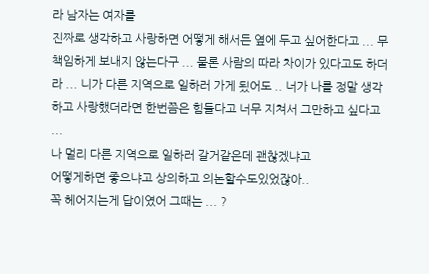라 남자는 여자를
진짜로 생각하고 사랑하면 어떻게 해서든 옆에 두고 싶어한다고 ... 무책임하게 보내지 않는다구 ... 물론 사람의 따라 차이가 있다고도 하더라 ... 니가 다른 지역으로 일하러 가게 됬어도 .. 너가 나를 정말 생각하고 사랑했더라면 한번쯤은 힘들다고 너무 지쳐서 그만하고 싶다고 ...
나 멀리 다른 지역으로 일하러 갈거같은데 괜찮겠냐고
어떻게하면 좋으냐고 상의하고 의논할수도있었잖아..
꼭 헤어지는게 답이였어 그때는 ... ?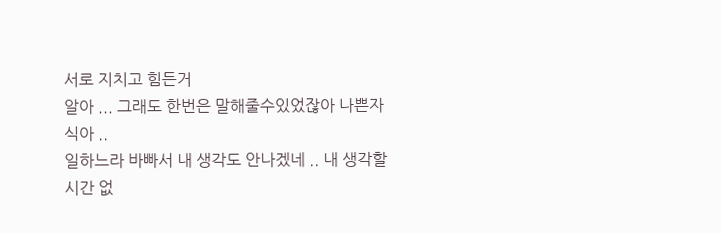서로 지치고 힘든거
알아 ... 그래도 한번은 말해줄수있었잖아 나쁜자식아 ..
일하느라 바빠서 내 생각도 안나겠네 .. 내 생각할
시간 없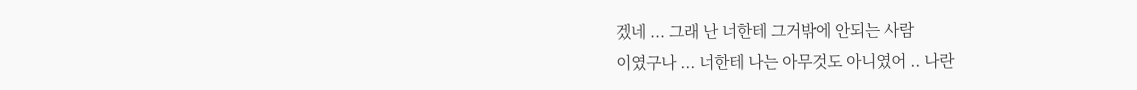겠네 ... 그래 난 너한테 그거밖에 안되는 사람
이였구나 ... 너한테 나는 아무것도 아니였어 .. 나란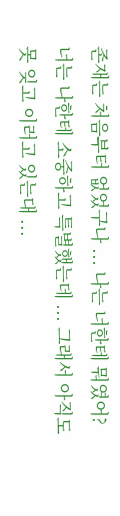존재는 처음부터 없었구나 ... 나는 너한테 뭐였어?
너는 나한테 소중하고 특별했는데 ... 그래서 아직도
못 잊고 이러고 있는대 ...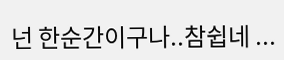넌 한순간이구나..참쉽네 ...